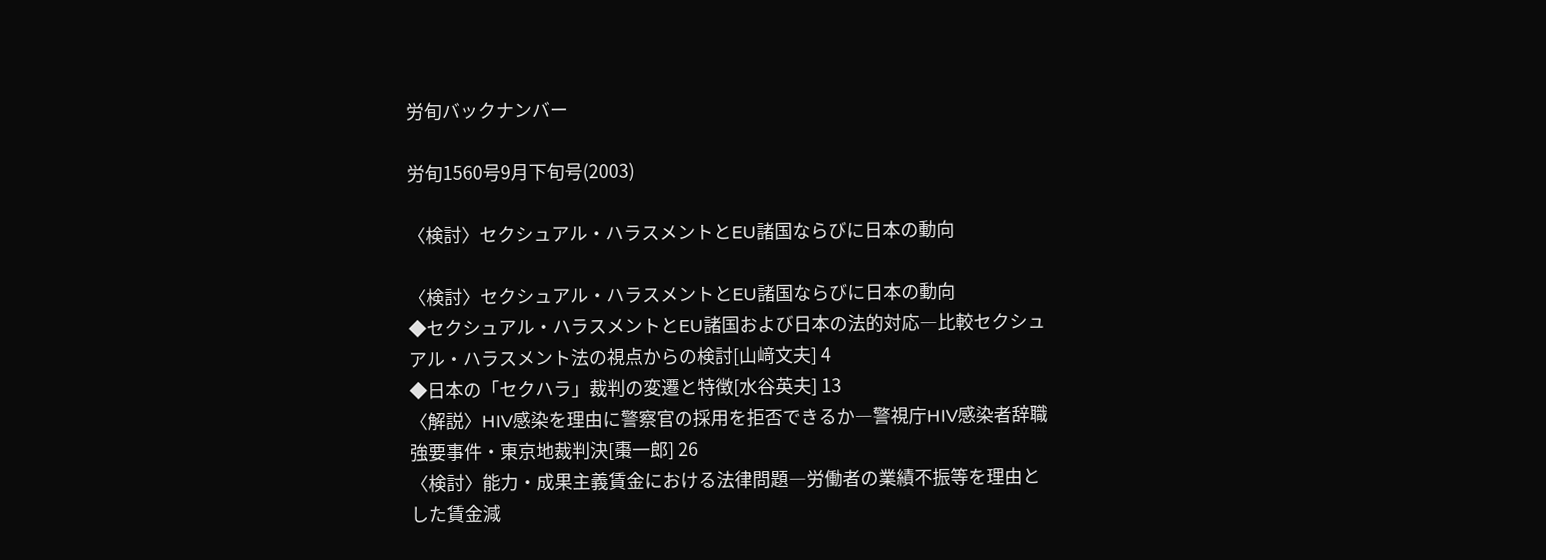労旬バックナンバー

労旬1560号9月下旬号(2003)

〈検討〉セクシュアル・ハラスメントとEU諸国ならびに日本の動向

〈検討〉セクシュアル・ハラスメントとEU諸国ならびに日本の動向
◆セクシュアル・ハラスメントとEU諸国および日本の法的対応―比較セクシュアル・ハラスメント法の視点からの検討[山﨑文夫] 4
◆日本の「セクハラ」裁判の変遷と特徴[水谷英夫] 13
〈解説〉HIV感染を理由に警察官の採用を拒否できるか―警視庁HIV感染者辞職強要事件・東京地裁判決[棗一郎] 26
〈検討〉能力・成果主義賃金における法律問題―労働者の業績不振等を理由とした賃金減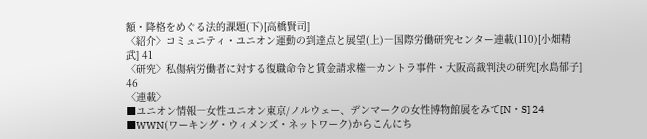額・降格をめぐる法的課題(下)[高橋賢司]
〈紹介〉コミュニティ・ユニオン運動の到達点と展望(上)―国際労働研究センター連載(110)[小畑精武] 41
〈研究〉私傷病労働者に対する復職命令と賃金請求権―カントラ事件・大阪高裁判決の研究[水島郁子] 46
〈連載〉
■ユニオン情報―女性ユニオン東京/ノルウェー、デンマークの女性博物館展をみて[N・S] 24
■WWN(ワーキング・ウィメンズ・ネットワーク)からこんにち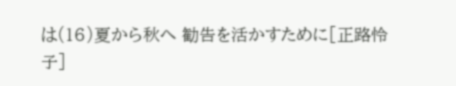は(16)夏から秋へ 勧告を活かすために[正路怜子]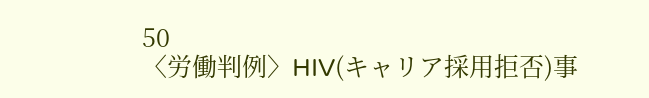50
〈労働判例〉HIV(キャリア採用拒否)事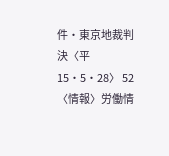件・東京地裁判決〈平15・5・28〉 52
〈情報〉労働情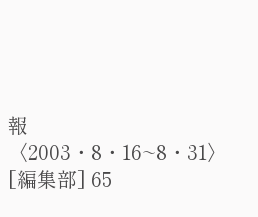報〈2003・8・16~8・31〉[編集部] 65